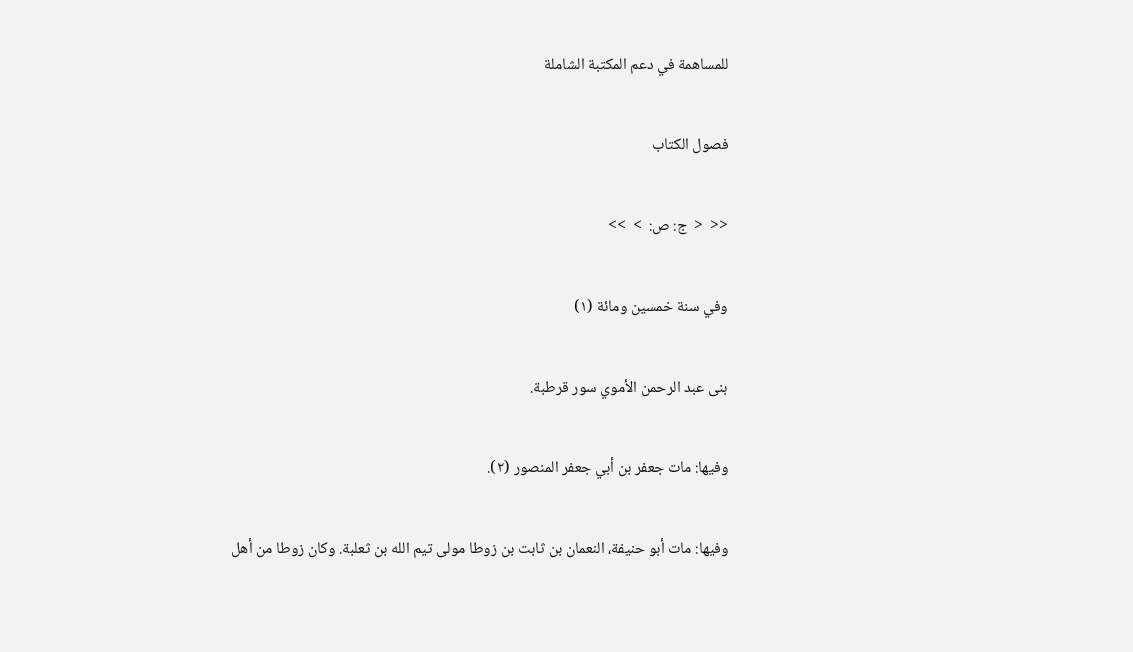للمساهمة في دعم المكتبة الشاملة

فصول الكتاب

<<  <  ج: ص:  >  >>

وفي سنة خمسين ومائة (١)

بنى عبد الرحمن الأموي سور قرطبة.

وفيها: مات جعفر بن أبي جعفر المنصور (٢).

وفيها: مات أبو حنيفة، النعمان بن ثابت بن زوطا مولى تيم الله بن ثعلبة. وكان زوطا من أهل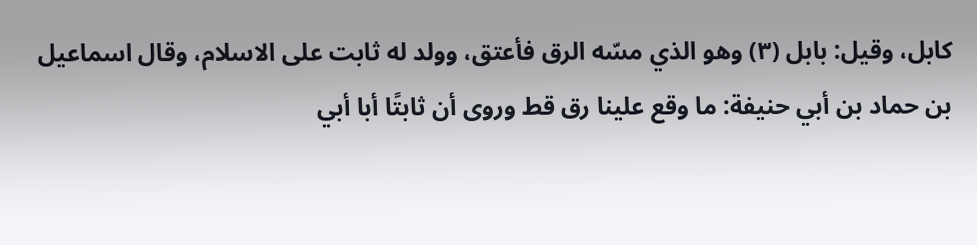كابل، وقيل: بابل (٣) وهو الذي مسّه الرق فأعتق، وولد له ثابت على الاسلام، وقال اسماعيل بن حماد بن أبي حنيفة: ما وقع علينا رق قط وروى أن ثابتًا أبا أبي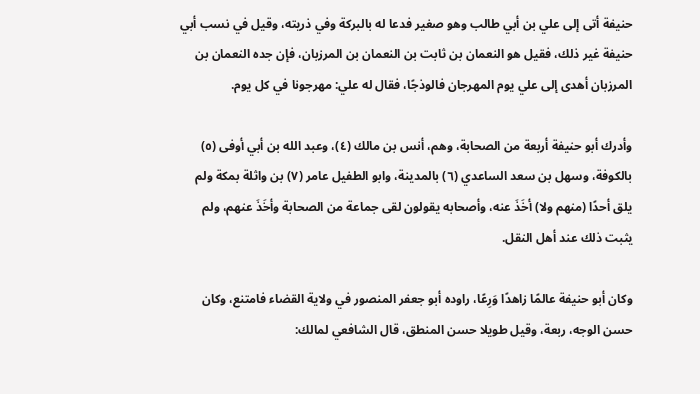حنيفة أتى إلى علي بن أبي طالب وهو صغير فدعا له بالبركة وفي ذريته، وقيل في نسب أبي حنيفة غير ذلك، فقيل هو النعمان بن ثابت بن النعمان بن المرزبان، فإن جده النعمان بن المرزبان أهدى إلى علي يوم المهرجان فالوذجًا، فقال له علي: مهرجونا في كل يوم.

وأدرك أبو حنيفة أربعة من الصحابة، وهم، أنس بن مالك (٤)، وعبد الله بن أبي أوفى (٥) بالكوفة، وسهل بن سعد الساعدي (٦) بالمدينة، وابو الطفيل عامر (٧) بن واثلة بمكة ولم يلق أحدًا (منهم ولا) أخَذَ عنه، وأصحابه يقولون لقى جماعة من الصحابة وأخَذَ عنهم، ولم يثبت ذلك عند أهل النقل.

وكان أبو حنيفة عالمًا زاهدًا وَرِعًا، راوده أبو جعفر المنصور في ولاية القضاء فامتنع، وكان حسن الوجه، ربعة، وقيل طويلا حسن المنطق، قال الشافعي لمالك: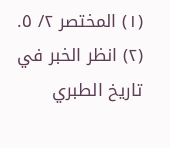(١) المختصر ٢/ ٥.
(٢) انظر الخبر في تاريخ الطبري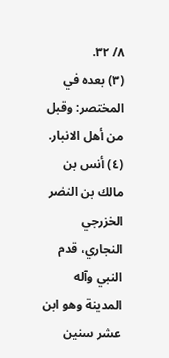٨/ ٣٢.
(٣) بعده في المختصر: وقبل من أهل الانبار.
(٤) أنس بن مالك بن النضر الخزرجي النجاري، قدم النبي وآله المدينة وهو ابن عشر سنين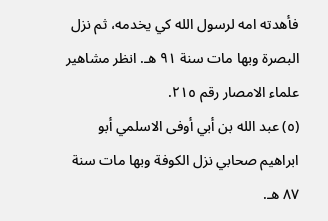فأهدته امه لرسول الله كي يخدمه، ثم نزل البصرة وبها مات سنة ٩١ هـ. انظر مشاهير علماء الامصار رقم ٢١٥.
(٥) عبد الله بن أبي أوفى الاسلمي أبو ابراهيم صحابي نزل الكوفة وبها مات سنة ٨٧ هـ.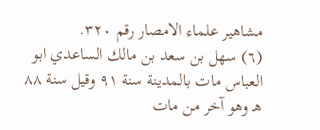مشاهير علماء الامصار رقم ٣٢٠.
(٦) سهل بن سعد بن مالك الساعدي ابو العباس مات بالمدينة سنة ٩١ وقيل سنة ٨٨ هـ وهو آخر من مات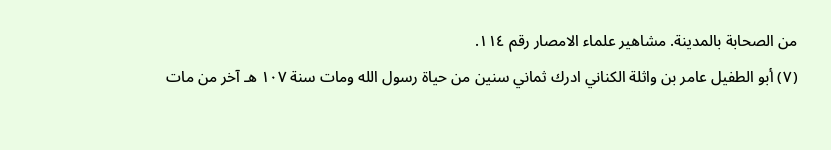من الصحابة بالمدينة. مشاهير علماء الامصار رقم ١١٤.
(٧) أبو الطفيل عامر بن واثلة الكناني ادرك ثماني سنين من حياة رسول الله ومات سنة ١٠٧ هـ آخر من مات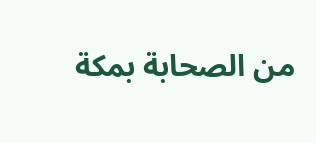من الصحابة بمكة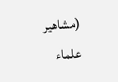(مشاهير علماء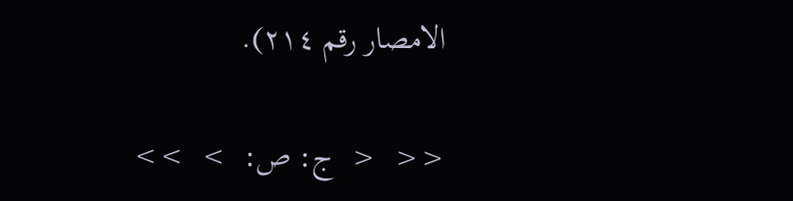الامصار رقم ٢١٤).

<<  <  ج: ص:  >  >>